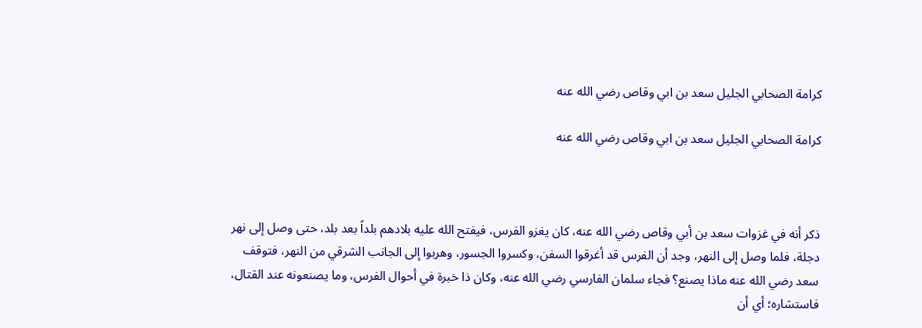كرامة الصحابي الجليل سعد بن ابي وقاص رضي الله عنه

كرامة الصحابي الجليل سعد بن ابي وقاص رضي الله عنه



ذكر أنه في غزوات سعد بن أبي وقاص رضي الله عنه، كان يغزو الفرس، فيفتح الله عليه بلادهم بلداً بعد بلد، حتى وصل إلى نهر دجلة، فلما وصل إلى النهر، وجد أن الفرس قد أغرقوا السفن، وكسروا الجسور، وهربوا إلى الجانب الشرقي من النهر، فتوقف سعد رضي الله عنه ماذا يصنع؟ فجاء سلمان الفارسي رضي الله عنه، وكان ذا خبرة في أحوال الفرس، وما يصنعونه عند القتال، فاستشاره؛ أي أن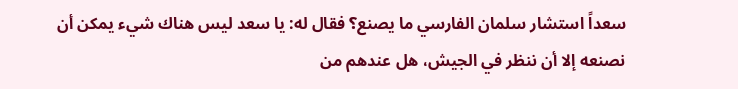سعداً استشار سلمان الفارسي ما يصنع؟ فقال له: يا سعد ليس هناك شيء يمكن أن نصنعه إلا أن ننظر في الجيش، هل عندهم من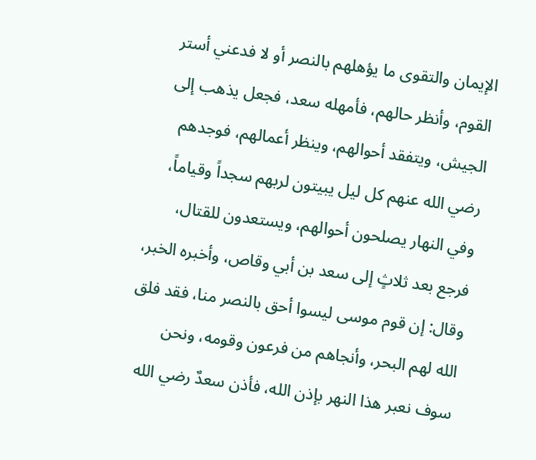الإيمان والتقوى ما يؤهلهم بالنصر أو لا فدعني أستر القوم، وأنظر حالهم، فأمهله سعد، فجعل يذهب إلى الجيش، ويتفقد أحوالهم، وينظر أعمالهم، فوجدهم رضي الله عنهم كل ليل يبيتون لربهم سجداً وقياماً، وفي النهار يصلحون أحوالهم، ويستعدون للقتال، فرجع بعد ثلاثٍ إلى سعد بن أبي وقاص، وأخبره الخبر، وقال: إن قوم موسى ليسوا أحق بالنصر منا، فقد فلق الله لهم البحر، وأنجاهم من فرعون وقومه، ونحن سوف نعبر هذا النهر بإذن الله، فأذن سعدٌ رضي الله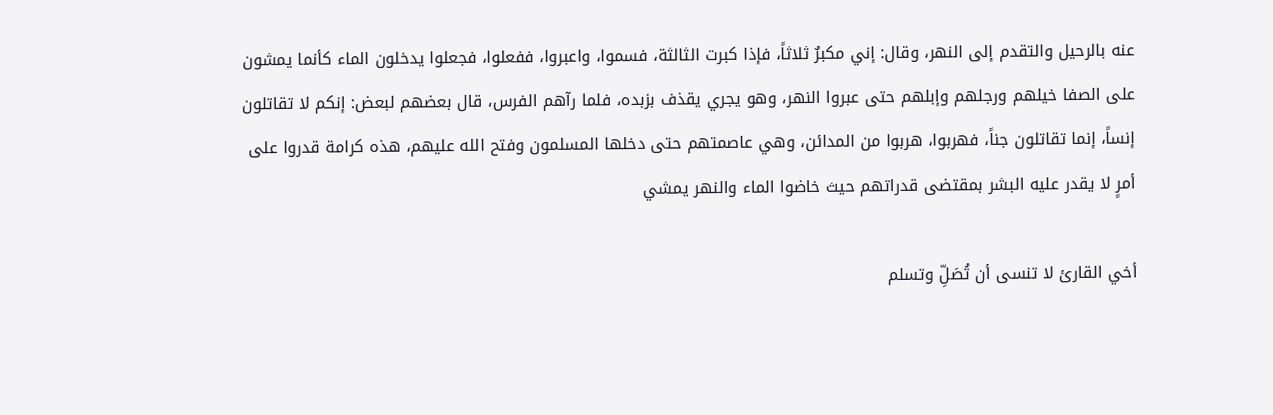عنه بالرحيل والتقدم إلى النهر، وقال: إني مكبرٌ ثلاثاً، فإذا كبرت الثالثة، فسموا، واعبروا، ففعلوا، فجعلوا يدخلون الماء كأنما يمشون على الصفا خيلهم ورجلهم وإبلهم حتى عبروا النهر، وهو يجري يقذف بزبده، فلما رآهم الفرس، قال بعضهم لبعض: إنكم لا تقاتلون إنساً، إنما تقاتلون جناً، فهربوا، هربوا من المدائن، وهي عاصمتهم حتى دخلها المسلمون وفتح الله عليهم، هذه كرامة قدروا على أمرٍ لا يقدر عليه البشر بمقتضى قدراتهم حيث خاضوا الماء والنهر يمشي

أخي القارئ لا تنسى أن تُصَلِّ وتسلم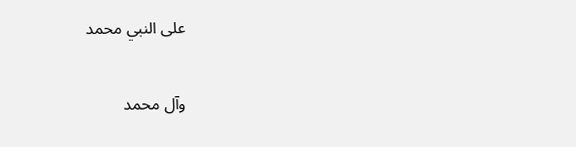على النبي محمد

وآل محمد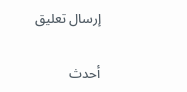إرسال تعليق

أحدث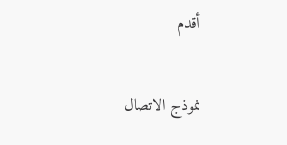أقدم

نموذج الاتصال